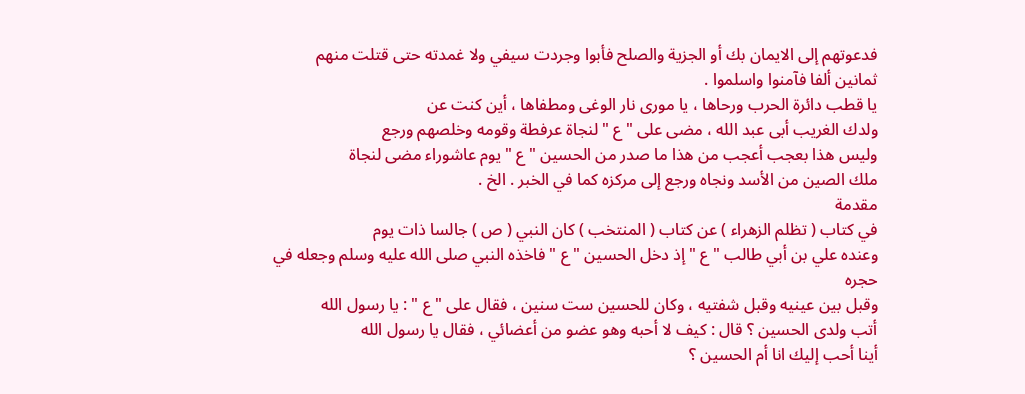فدعوتهم إلى الايمان بك أو الجزية والصلح فأبوا وجردت سيفي ولا غمدته حتى قتلت منهم
ثمانين ألفا فآمنوا واسلموا .
يا قطب دائرة الحرب ورحاها ، يا مورى نار الوغى ومطفاها ، أين كنت عن
ولدك الغريب أبى عبد الله ، مضى على " ع " لنجاة عرفطة وقومه وخلصهم ورجع
وليس هذا بعجب أعجب من هذا ما صدر من الحسين " ع " يوم عاشوراء مضى لنجاة
ملك الصين من الأسد ونجاه ورجع إلى مركزه كما في الخبر . الخ .
مقدمة
في كتاب ( تظلم الزهراء ) عن كتاب ( المنتخب ) كان النبي ( ص ) جالسا ذات يوم
وعنده علي بن أبي طالب " ع " إذ دخل الحسين " ع " فاخذه النبي صلى الله عليه وسلم وجعله في حجره
وقبل بين عينيه وقبل شفتيه ، وكان للحسين ست سنين ، فقال على " ع " : يا رسول الله
أتب ولدى الحسين ؟ قال : كيف لا أحبه وهو عضو من أعضائي ، فقال يا رسول الله
أينا أحب إليك انا أم الحسين ؟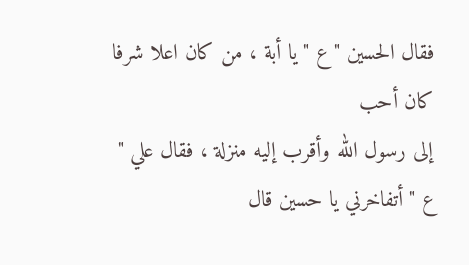فقال الحسين " ع " يا أبة ، من كان اعلا شرفا كان أحب
إلى رسول الله وأقرب إليه منزلة ، فقال علي " ع " أتفاخرني يا حسين قال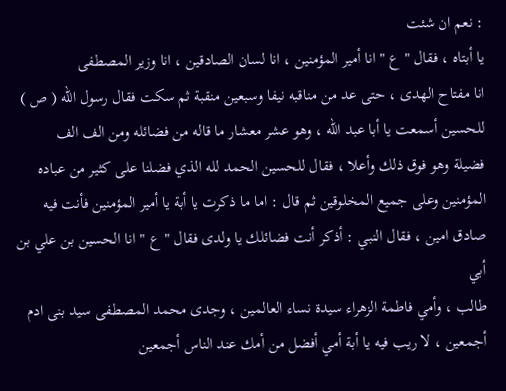: نعم ان شئت
يا أبتاه ، فقال " ع " انا أمير المؤمنين ، انا لسان الصادقين ، انا وزير المصطفى
انا مفتاح الهدى ، حتى عد من مناقبه نيفا وسبعين منقبة ثم سكت فقال رسول الله ( ص )
للحسين أسمعت يا أبا عبد الله ، وهو عشر معشار ما قاله من فضائله ومن الف الف
فضيلة وهو فوق ذلك وأعلا ، فقال للحسين الحمد لله الذي فضلنا على كثير من عباده
المؤمنين وعلى جميع المخلوقين ثم قال : اما ما ذكرت يا أبة يا أمير المؤمنين فأنت فيه
صادق امين ، فقال النبي : أذكر أنت فضائلك يا ولدى فقال " ع " انا الحسين بن علي بن أبي
طالب ، وأمي فاطمة الزهراء سيدة نساء العالمين ، وجدى محمد المصطفى سيد بنى ادم
أجمعين ، لا ريب فيه يا أبة أمي أفضل من أمك عند الناس أجمعين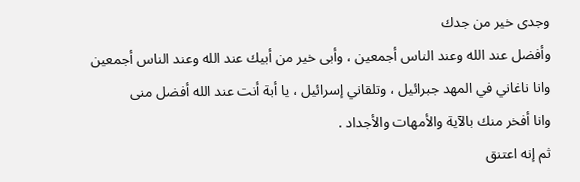وجدى خير من جدك
وأفضل عند الله وعند الناس أجمعين ، وأبى خير من أبيك عند الله وعند الناس أجمعين
وانا ناغاني في المهد جبرائيل ، وتلقاني إسرائيل ، يا أبة أنت عند الله أفضل منى
وانا أفخر منك بالآية والأمهات والأجداد .
ثم إنه اعتنق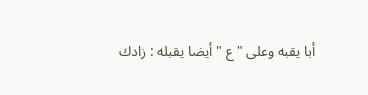أبا يقبه وعلى " ع " أيضا يقبله : زادك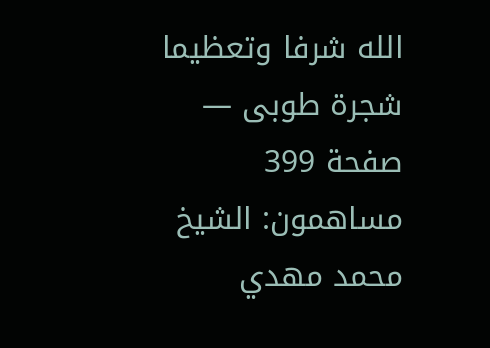الله شرفا وتعظيما
شجرة طوبى — صفحة 399
مساهمون: الشيخ محمد مهدي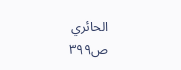الحائري
ص٣٩٩